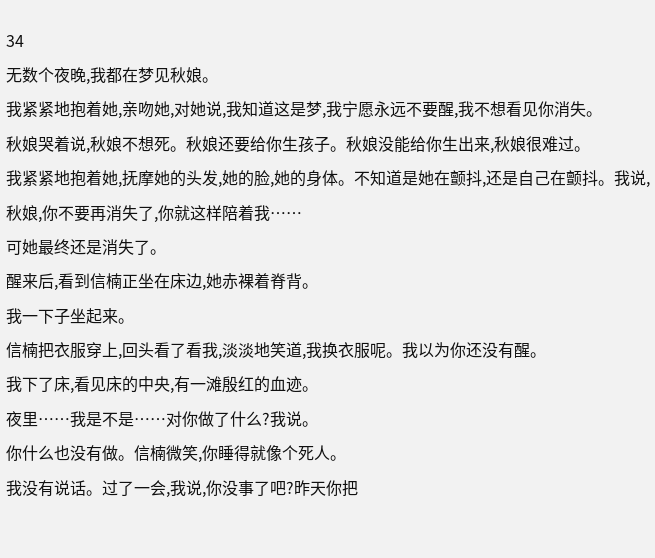34
无数个夜晚,我都在梦见秋娘。
我紧紧地抱着她,亲吻她,对她说,我知道这是梦,我宁愿永远不要醒,我不想看见你消失。
秋娘哭着说,秋娘不想死。秋娘还要给你生孩子。秋娘没能给你生出来,秋娘很难过。
我紧紧地抱着她,抚摩她的头发,她的脸,她的身体。不知道是她在颤抖,还是自己在颤抖。我说,秋娘,你不要再消失了,你就这样陪着我……
可她最终还是消失了。
醒来后,看到信楠正坐在床边,她赤裸着脊背。
我一下子坐起来。
信楠把衣服穿上,回头看了看我,淡淡地笑道,我换衣服呢。我以为你还没有醒。
我下了床,看见床的中央,有一滩殷红的血迹。
夜里……我是不是……对你做了什么?我说。
你什么也没有做。信楠微笑,你睡得就像个死人。
我没有说话。过了一会,我说,你没事了吧?昨天你把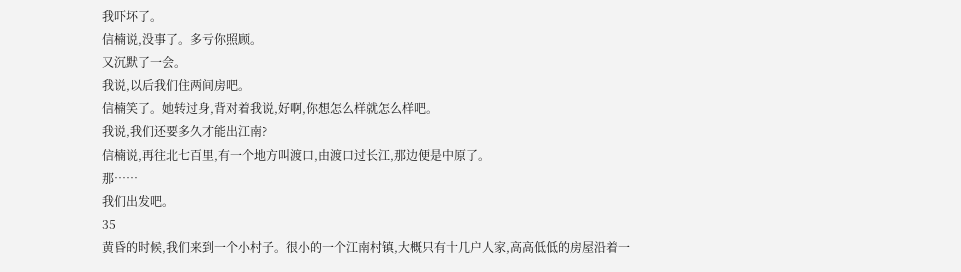我吓坏了。
信楠说,没事了。多亏你照顾。
又沉默了一会。
我说,以后我们住两间房吧。
信楠笑了。她转过身,背对着我说,好啊,你想怎么样就怎么样吧。
我说,我们还要多久才能出江南?
信楠说,再往北七百里,有一个地方叫渡口,由渡口过长江,那边便是中原了。
那……
我们出发吧。
35
黄昏的时候,我们来到一个小村子。很小的一个江南村镇,大概只有十几户人家,高高低低的房屋沿着一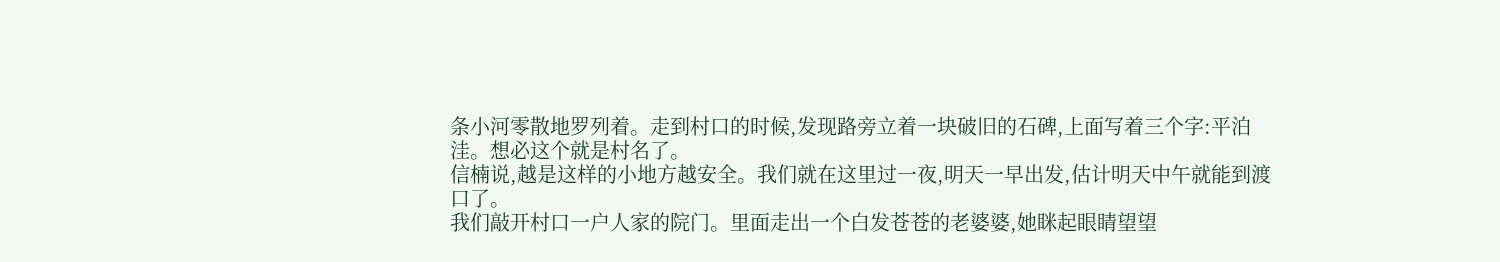条小河零散地罗列着。走到村口的时候,发现路旁立着一块破旧的石碑,上面写着三个字:平泊洼。想必这个就是村名了。
信楠说,越是这样的小地方越安全。我们就在这里过一夜,明天一早出发,估计明天中午就能到渡口了。
我们敲开村口一户人家的院门。里面走出一个白发苍苍的老婆婆,她眯起眼睛望望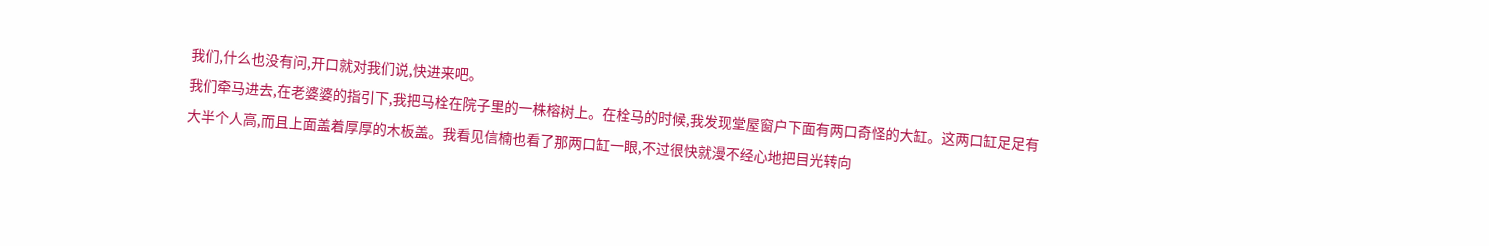我们,什么也没有问,开口就对我们说,快进来吧。
我们牵马进去,在老婆婆的指引下,我把马栓在院子里的一株榕树上。在栓马的时候,我发现堂屋窗户下面有两口奇怪的大缸。这两口缸足足有大半个人高,而且上面盖着厚厚的木板盖。我看见信楠也看了那两口缸一眼,不过很快就漫不经心地把目光转向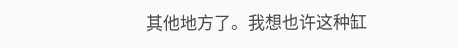其他地方了。我想也许这种缸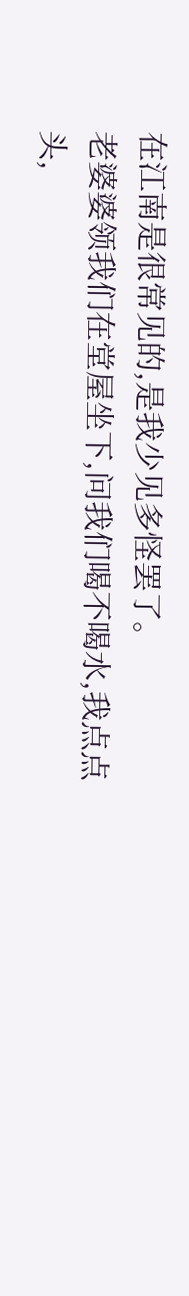在江南是很常见的,是我少见多怪罢了。
老婆婆领我们在堂屋坐下,问我们喝不喝水,我点点头,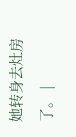她转身去灶房了。 |